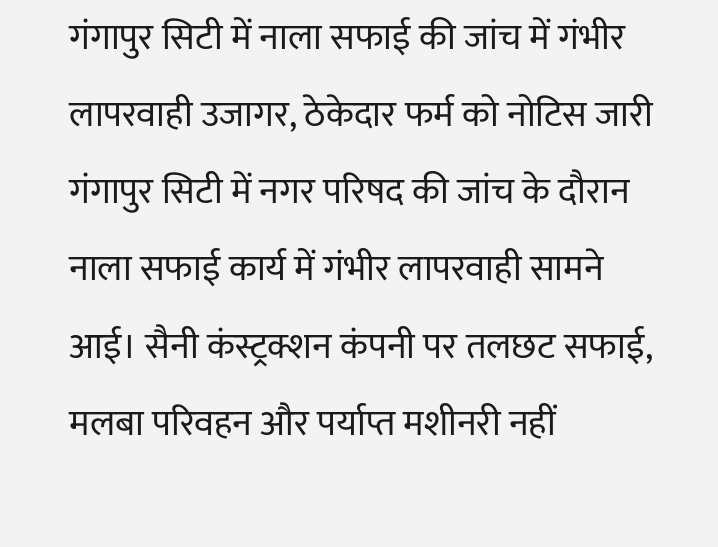गंगापुर सिटी में नाला सफाई की जांच में गंभीर लापरवाही उजागर, ठेकेदार फर्म को नोटिस जारी
गंगापुर सिटी में नगर परिषद की जांच के दौरान नाला सफाई कार्य में गंभीर लापरवाही सामने आई। सैनी कंस्ट्रक्शन कंपनी पर तलछट सफाई, मलबा परिवहन और पर्याप्त मशीनरी नहीं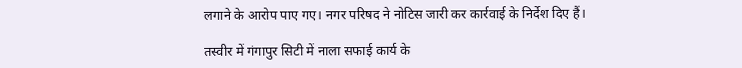लगाने के आरोप पाए गए। नगर परिषद ने नोटिस जारी कर कार्रवाई के निर्देश दिए हैं।

तस्वीर में गंगापुर सिटी में नाला सफाई कार्य के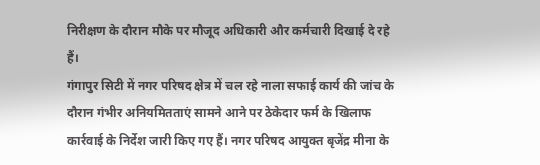निरीक्षण के दौरान मौके पर मौजूद अधिकारी और कर्मचारी दिखाई दे रहे हैं।
गंगापुर सिटी में नगर परिषद क्षेत्र में चल रहे नाला सफाई कार्य की जांच के दौरान गंभीर अनियमितताएं सामने आने पर ठेकेदार फर्म के खिलाफ कार्रवाई के निर्देश जारी किए गए हैं। नगर परिषद आयुक्त बृजेंद्र मीना के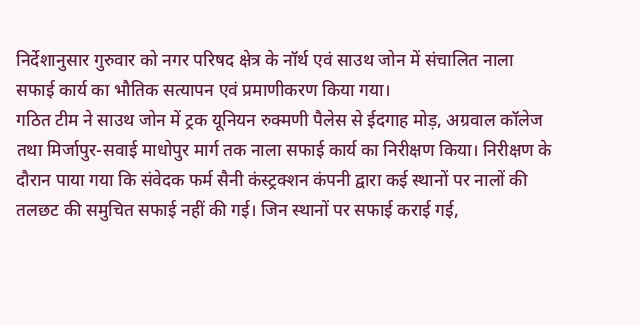निर्देशानुसार गुरुवार को नगर परिषद क्षेत्र के नॉर्थ एवं साउथ जोन में संचालित नाला सफाई कार्य का भौतिक सत्यापन एवं प्रमाणीकरण किया गया।
गठित टीम ने साउथ जोन में ट्रक यूनियन रुक्मणी पैलेस से ईदगाह मोड़, अग्रवाल कॉलेज तथा मिर्जापुर-सवाई माधोपुर मार्ग तक नाला सफाई कार्य का निरीक्षण किया। निरीक्षण के दौरान पाया गया कि संवेदक फर्म सैनी कंस्ट्रक्शन कंपनी द्वारा कई स्थानों पर नालों की तलछट की समुचित सफाई नहीं की गई। जिन स्थानों पर सफाई कराई गई,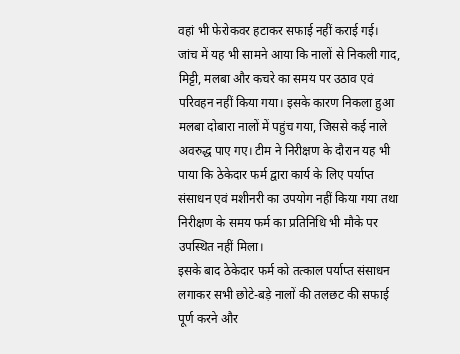वहां भी फेरोकवर हटाकर सफाई नहीं कराई गई।
जांच में यह भी सामने आया कि नालों से निकली गाद, मिट्टी, मलबा और कचरे का समय पर उठाव एवं परिवहन नहीं किया गया। इसके कारण निकला हुआ मलबा दोबारा नालों में पहुंच गया, जिससे कई नाले अवरुद्ध पाए गए। टीम ने निरीक्षण के दौरान यह भी पाया कि ठेकेदार फर्म द्वारा कार्य के लिए पर्याप्त संसाधन एवं मशीनरी का उपयोग नहीं किया गया तथा निरीक्षण के समय फर्म का प्रतिनिधि भी मौके पर उपस्थित नहीं मिला।
इसके बाद ठेकेदार फर्म को तत्काल पर्याप्त संसाधन लगाकर सभी छोटे-बड़े नालों की तलछट की सफाई पूर्ण करने और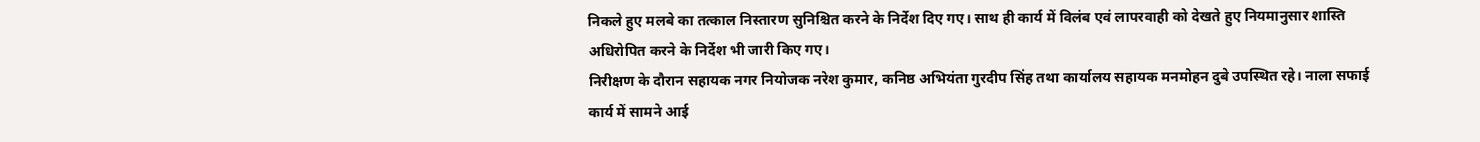निकले हुए मलबे का तत्काल निस्तारण सुनिश्चित करने के निर्देश दिए गए। साथ ही कार्य में विलंब एवं लापरवाही को देखते हुए नियमानुसार शास्ति अधिरोपित करने के निर्देश भी जारी किए गए।
निरीक्षण के दौरान सहायक नगर नियोजक नरेश कुमार, कनिष्ठ अभियंता गुरदीप सिंह तथा कार्यालय सहायक मनमोहन दुबे उपस्थित रहे। नाला सफाई कार्य में सामने आई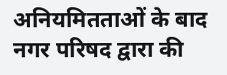अनियमितताओं के बाद नगर परिषद द्वारा की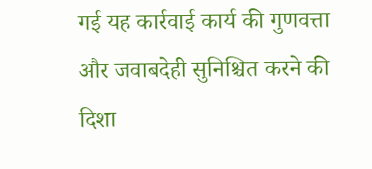गई यह कार्रवाई कार्य की गुणवत्ता और जवाबदेही सुनिश्चित करने की दिशा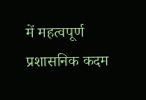में महत्वपूर्ण प्रशासनिक कदम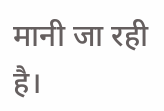मानी जा रही है।